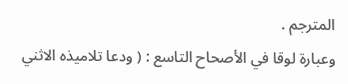المترجم .
وعبارة لوقا في الأصحاح التاسع : ( ودعا تلاميذه الاثني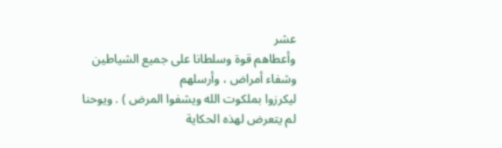عشر
وأعطاهم قوة وسلطانا على جميع الشياطين وشفاء أمراض ، وأرسلهم
ليكرزوا بملكوت الله ويشفوا المرض ) . ويوحنا لم يتعرض لهذه الحكاية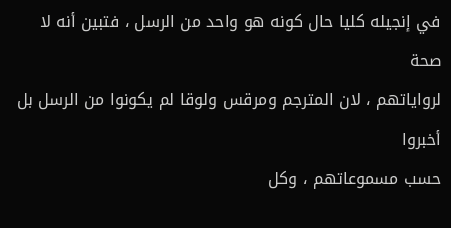في إنجيله كليا حال كونه هو واحد من الرسل ، فتبين أنه لا صحة
لرواياتهم ، لان المترجم ومرقس ولوقا لم يكونوا من الرسل بل أخبروا
حسب مسموعاتهم ، وكل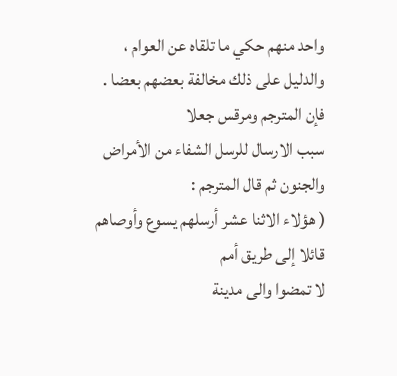واحد منهم حكي ما تلقاه عن العوام ،
والدليل على ذلك مخالفة بعضهم بعضا . فإن المترجم ومرقس جعلا
سبب الارسال للرسل الشفاء من الأمراض والجنون ثم قال المترجم :
( هؤلاء الاثنا عشر أرسلهم يسوع وأوصاهم قائلا إلى طريق أمم
لا تمضوا والى مدينة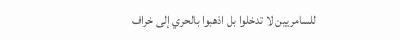للسامريين لا تدخلوا بل اذهبوا بالحري إلى خراف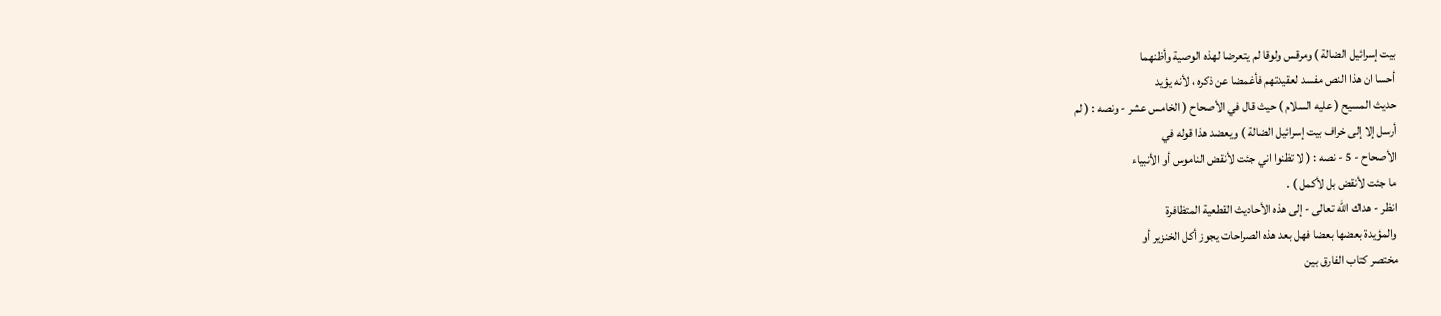بيت إسرائيل الضالة ) ومرقس ولوقا لم يتعرضا لهذه الوصية وأظنهما
أحسا ان هذا النص مفسد لعقيدتهم فأغمضا عن ذكره ، لأنه يؤيد
حديث المسيح ( عليه السلام ) حيث قال في الأصحاح ( الخامس عشر - ونصه : ( لم
أرسل إلا إلى خراف بيت إسرائيل الضالة ) ويعضد هذا قوله في
الأصحاح - 5 - نصه : ( لا تظنوا اني جئت لأنقض الناموس أو الأنبياء
ما جئت لأنقض بل لأكمل ) .
انظر - هداك الله تعالى - إلى هذه الأحاديث القطعية المتظافرة
والمؤيدة بعضها بعضا فهل بعد هذه الصراحات يجوز أكل الخنزير أو
مختصر كتاب الفارق بين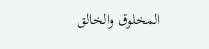المخلوق والخالق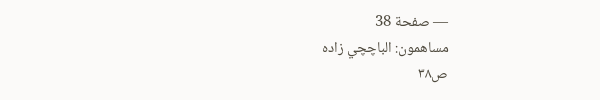— صفحة 38
مساهمون: الباچچي زاده
ص٣٨